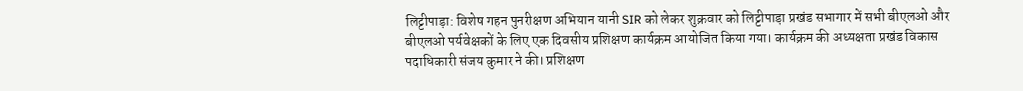लिट्टीपाड़ा: विशेष गहन पुनरीक्षण अभियान यानी SIR को लेकर शुक्रवार को लिट्टीपाड़ा प्रखंड सभागार में सभी बीएलओ और बीएलओ पर्यवेक्षकों के लिए एक दिवसीय प्रशिक्षण कार्यक्रम आयोजित किया गया। कार्यक्रम की अध्यक्षता प्रखंड विकास पदाधिकारी संजय कुमार ने की। प्रशिक्षण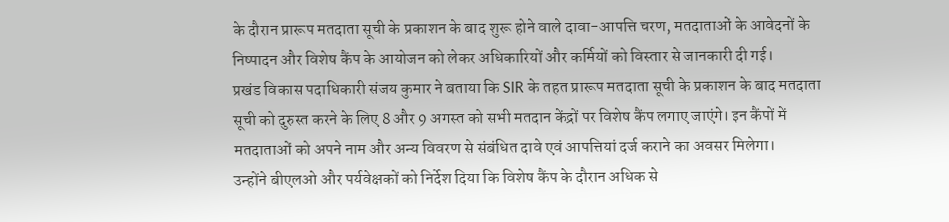के दौरान प्रारूप मतदाता सूची के प्रकाशन के बाद शुरू होने वाले दावा-आपत्ति चरण, मतदाताओं के आवेदनों के निष्पादन और विशेष कैंप के आयोजन को लेकर अधिकारियों और कर्मियों को विस्तार से जानकारी दी गई।
प्रखंड विकास पदाधिकारी संजय कुमार ने बताया कि SIR के तहत प्रारूप मतदाता सूची के प्रकाशन के बाद मतदाता सूची को दुरुस्त करने के लिए 8 और 9 अगस्त को सभी मतदान केंद्रों पर विशेष कैंप लगाए जाएंगे। इन कैंपों में मतदाताओं को अपने नाम और अन्य विवरण से संबंधित दावे एवं आपत्तियां दर्ज कराने का अवसर मिलेगा।
उन्होंने बीएलओ और पर्यवेक्षकों को निर्देश दिया कि विशेष कैंप के दौरान अधिक से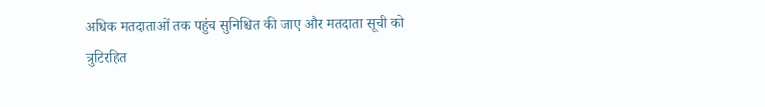अधिक मतदाताओं तक पहुंच सुनिश्चित की जाए और मतदाता सूची को त्रुटिरहित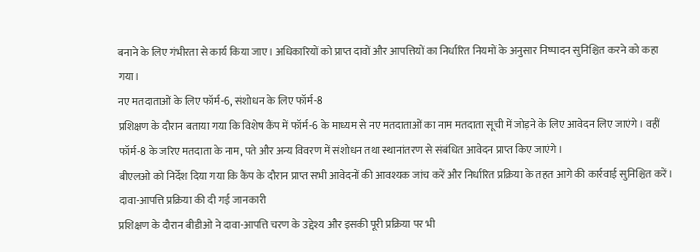बनाने के लिए गंभीरता से कार्य किया जाए। अधिकारियों को प्राप्त दावों और आपत्तियों का निर्धारित नियमों के अनुसार निष्पादन सुनिश्चित करने को कहा गया।
नए मतदाताओं के लिए फॉर्म-6, संशोधन के लिए फॉर्म-8
प्रशिक्षण के दौरान बताया गया कि विशेष कैंप में फॉर्म-6 के माध्यम से नए मतदाताओं का नाम मतदाता सूची में जोड़ने के लिए आवेदन लिए जाएंगे। वहीं फॉर्म-8 के जरिए मतदाता के नाम, पते और अन्य विवरण में संशोधन तथा स्थानांतरण से संबंधित आवेदन प्राप्त किए जाएंगे।
बीएलओ को निर्देश दिया गया कि कैंप के दौरान प्राप्त सभी आवेदनों की आवश्यक जांच करें और निर्धारित प्रक्रिया के तहत आगे की कार्रवाई सुनिश्चित करें।
दावा-आपत्ति प्रक्रिया की दी गई जानकारी
प्रशिक्षण के दौरान बीडीओ ने दावा-आपत्ति चरण के उद्देश्य और इसकी पूरी प्रक्रिया पर भी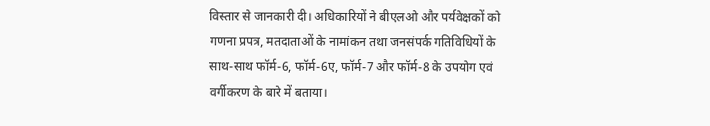विस्तार से जानकारी दी। अधिकारियों ने बीएलओ और पर्यवेक्षकों को गणना प्रपत्र, मतदाताओं के नामांकन तथा जनसंपर्क गतिविधियों के साथ-साथ फॉर्म-6, फॉर्म-6ए, फॉर्म-7 और फॉर्म-8 के उपयोग एवं वर्गीकरण के बारे में बताया।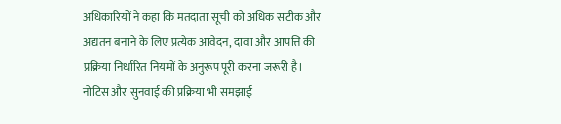अधिकारियों ने कहा कि मतदाता सूची को अधिक सटीक और अद्यतन बनाने के लिए प्रत्येक आवेदन, दावा और आपत्ति की प्रक्रिया निर्धारित नियमों के अनुरूप पूरी करना जरूरी है।
नोटिस और सुनवाई की प्रक्रिया भी समझाई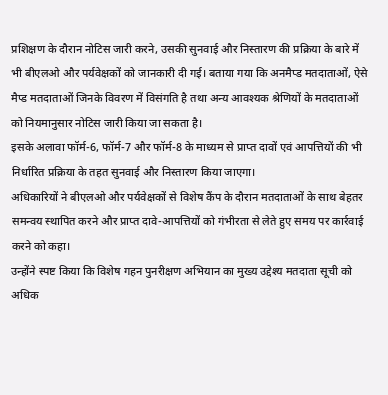प्रशिक्षण के दौरान नोटिस जारी करने, उसकी सुनवाई और निस्तारण की प्रक्रिया के बारे में भी बीएलओ और पर्यवेक्षकों को जानकारी दी गई। बताया गया कि अनमैप्ड मतदाताओं, ऐसे मैप्ड मतदाताओं जिनके विवरण में विसंगति है तथा अन्य आवश्यक श्रेणियों के मतदाताओं को नियमानुसार नोटिस जारी किया जा सकता है।
इसके अलावा फॉर्म-6, फॉर्म-7 और फॉर्म-8 के माध्यम से प्राप्त दावों एवं आपत्तियों की भी निर्धारित प्रक्रिया के तहत सुनवाई और निस्तारण किया जाएगा।
अधिकारियों ने बीएलओ और पर्यवेक्षकों से विशेष कैंप के दौरान मतदाताओं के साथ बेहतर समन्वय स्थापित करने और प्राप्त दावे-आपत्तियों को गंभीरता से लेते हुए समय पर कार्रवाई करने को कहा।
उन्होंने स्पष्ट किया कि विशेष गहन पुनरीक्षण अभियान का मुख्य उद्देश्य मतदाता सूची को अधिक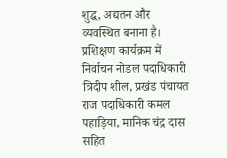शुद्ध, अद्यतन और व्यवस्थित बनाना है।
प्रशिक्षण कार्यक्रम में निर्वाचन नोडल पदाधिकारी त्रिदीप शील, प्रखंड पंचायत राज पदाधिकारी कमल पहाड़िया, मानिक चंद्र दास सहित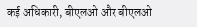कई अधिकारी, बीएलओ और बीएलओ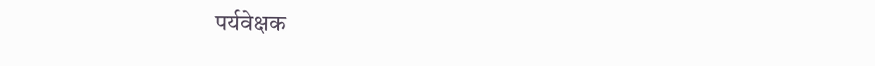पर्यवेक्षक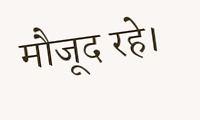मौजूद रहे।